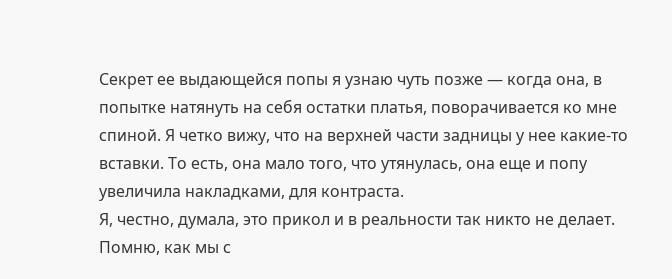Секрет ее выдающейся попы я узнаю чуть позже — когда она, в попытке натянуть на себя остатки платья, поворачивается ко мне спиной. Я четко вижу, что на верхней части задницы у нее какие-то вставки. То есть, она мало того, что утянулась, она еще и попу увеличила накладками, для контраста.
Я, честно, думала, это прикол и в реальности так никто не делает. Помню, как мы с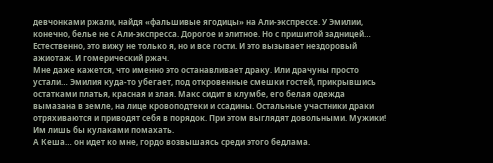девчонками ржали, найдя «фальшивые ягодицы» на Али-экспрессе. У Эмилии, конечно, белье не с Али-экспресса. Дорогое и элитное. Но с пришитой задницей…
Естественно, это вижу не только я, но и все гости. И это вызывает нездоровый ажиотаж. И гомерический ржач.
Мне даже кажется, что именно это останавливает драку. Или драчуны просто устали… Эмилия куда-то убегает, под откровенные смешки гостей, прикрывшись остатками платья, красная и злая. Макс сидит в клумбе, его белая одежда вымазана в земле, на лице кровоподтеки и ссадины. Остальные участники драки отряхиваются и приводят себя в порядок. При этом выглядят довольными. Мужики! Им лишь бы кулаками помахать.
А Кеша… он идет ко мне, гордо возвышаясь среди этого бедлама.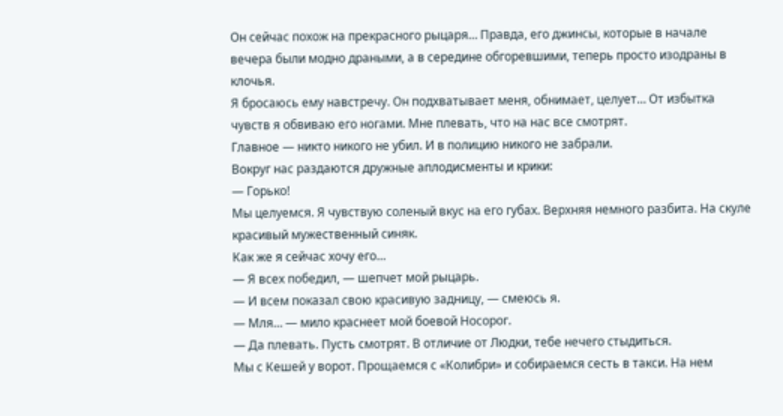Он сейчас похож на прекрасного рыцаря… Правда, его джинсы, которые в начале вечера были модно драными, а в середине обгоревшими, теперь просто изодраны в клочья.
Я бросаюсь ему навстречу. Он подхватывает меня, обнимает, целует… От избытка чувств я обвиваю его ногами. Мне плевать, что на нас все смотрят.
Главное — никто никого не убил. И в полицию никого не забрали.
Вокруг нас раздаются дружные аплодисменты и крики:
— Горько!
Мы целуемся. Я чувствую соленый вкус на его губах. Верхняя немного разбита. На скуле красивый мужественный синяк.
Как же я сейчас хочу его…
— Я всех победил, — шепчет мой рыцарь.
— И всем показал свою красивую задницу, — смеюсь я.
— Мля… — мило краснеет мой боевой Носорог.
— Да плевать. Пусть смотрят. В отличие от Людки, тебе нечего стыдиться.
Мы с Кешей у ворот. Прощаемся с «Колибри» и собираемся сесть в такси. На нем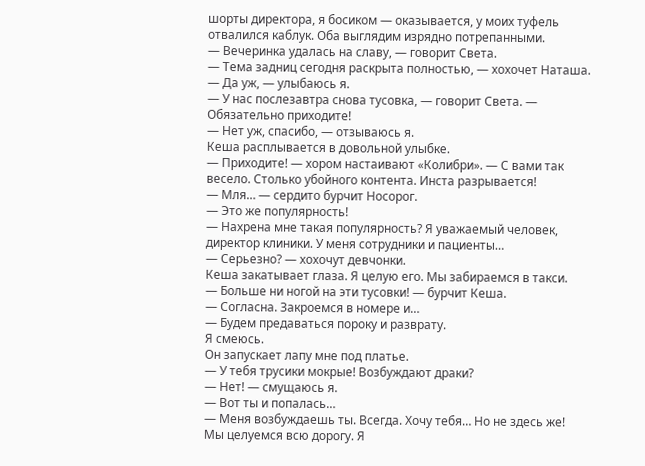шорты директора, я босиком — оказывается, у моих туфель отвалился каблук. Оба выглядим изрядно потрепанными.
— Вечеринка удалась на славу, — говорит Света.
— Тема задниц сегодня раскрыта полностью, — хохочет Наташа.
— Да уж, — улыбаюсь я.
— У нас послезавтра снова тусовка, — говорит Света. — Обязательно приходите!
— Нет уж, спасибо, — отзываюсь я.
Кеша расплывается в довольной улыбке.
— Приходите! — хором настаивают «Колибри». — С вами так весело. Столько убойного контента. Инста разрывается!
— Мля… — сердито бурчит Носорог.
— Это же популярность!
— Нахрена мне такая популярность? Я уважаемый человек, директор клиники. У меня сотрудники и пациенты…
— Серьезно? — хохочут девчонки.
Кеша закатывает глаза. Я целую его. Мы забираемся в такси.
— Больше ни ногой на эти тусовки! — бурчит Кеша.
— Согласна. Закроемся в номере и…
— Будем предаваться пороку и разврату.
Я смеюсь.
Он запускает лапу мне под платье.
— У тебя трусики мокрые! Возбуждают драки?
— Нет! — смущаюсь я.
— Вот ты и попалась…
— Меня возбуждаешь ты. Всегда. Хочу тебя… Но не здесь же!
Мы целуемся всю дорогу. Я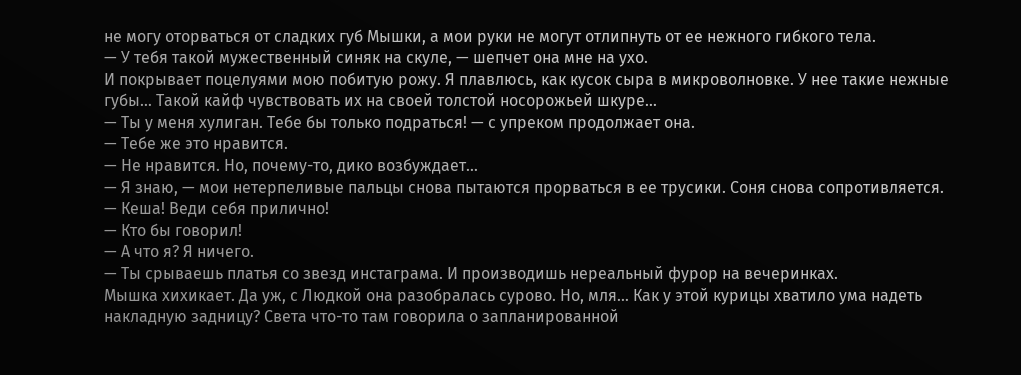не могу оторваться от сладких губ Мышки, а мои руки не могут отлипнуть от ее нежного гибкого тела.
— У тебя такой мужественный синяк на скуле, — шепчет она мне на ухо.
И покрывает поцелуями мою побитую рожу. Я плавлюсь, как кусок сыра в микроволновке. У нее такие нежные губы… Такой кайф чувствовать их на своей толстой носорожьей шкуре…
— Ты у меня хулиган. Тебе бы только подраться! — с упреком продолжает она.
— Тебе же это нравится.
— Не нравится. Но, почему-то, дико возбуждает…
— Я знаю, — мои нетерпеливые пальцы снова пытаются прорваться в ее трусики. Соня снова сопротивляется.
— Кеша! Веди себя прилично!
— Кто бы говорил!
— А что я? Я ничего.
— Ты срываешь платья со звезд инстаграма. И производишь нереальный фурор на вечеринках.
Мышка хихикает. Да уж, с Людкой она разобралась сурово. Но, мля… Как у этой курицы хватило ума надеть накладную задницу? Света что-то там говорила о запланированной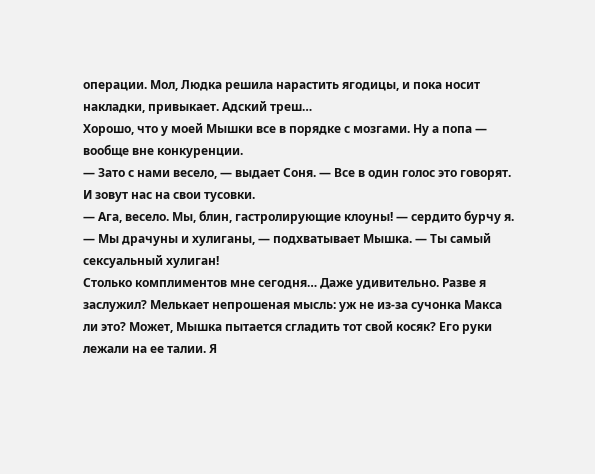операции. Мол, Людка решила нарастить ягодицы, и пока носит накладки, привыкает. Адский треш…
Хорошо, что у моей Мышки все в порядке с мозгами. Ну а попа — вообще вне конкуренции.
— Зато с нами весело, — выдает Соня. — Все в один голос это говорят. И зовут нас на свои тусовки.
— Ага, весело. Мы, блин, гастролирующие клоуны! — сердито бурчу я.
— Мы драчуны и хулиганы, — подхватывает Мышка. — Ты самый сексуальный хулиган!
Столько комплиментов мне сегодня… Даже удивительно. Разве я заслужил? Мелькает непрошеная мысль: уж не из-за сучонка Макса ли это? Может, Мышка пытается сгладить тот свой косяк? Его руки лежали на ее талии. Я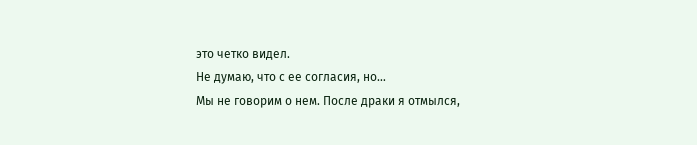это четко видел.
Не думаю, что с ее согласия, но…
Мы не говорим о нем. После драки я отмылся,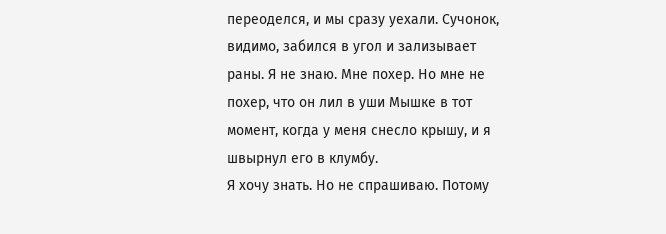переоделся, и мы сразу уехали. Сучонок, видимо, забился в угол и зализывает раны. Я не знаю. Мне похер. Но мне не похер, что он лил в уши Мышке в тот момент, когда у меня снесло крышу, и я швырнул его в клумбу.
Я хочу знать. Но не спрашиваю. Потому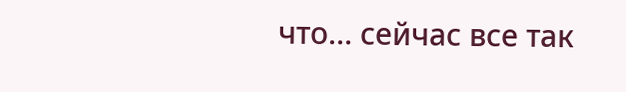что… сейчас все так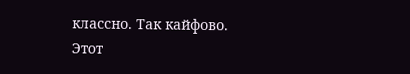классно. Так кайфово.
Этот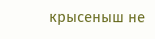крысеныш не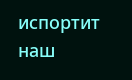испортит наш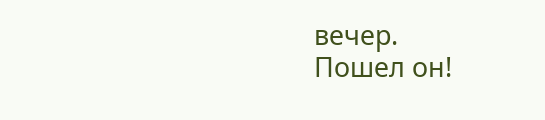вечер.
Пошел он!